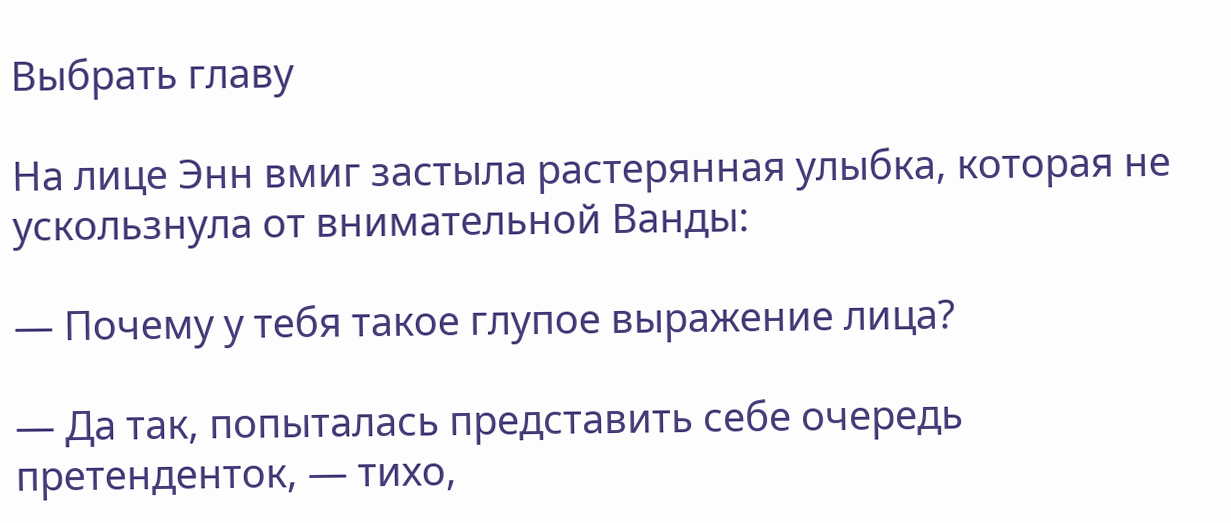Выбрать главу

На лице Энн вмиг застыла растерянная улыбка, которая не ускользнула от внимательной Ванды:

— Почему у тебя такое глупое выражение лица?

— Да так, попыталась представить себе очередь претенденток, — тихо,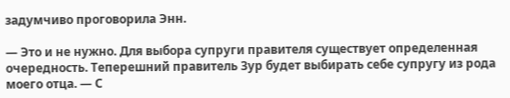задумчиво проговорила Энн.

— Это и не нужно. Для выбора супруги правителя существует определенная очередность. Теперешний правитель Зур будет выбирать себе супругу из рода моего отца. — С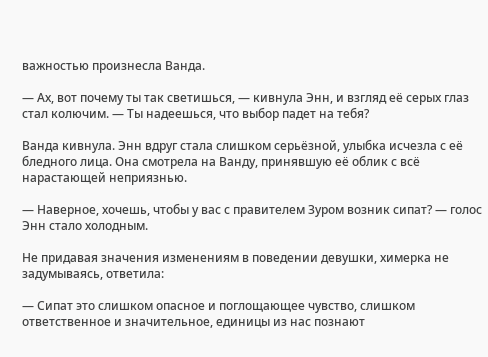важностью произнесла Ванда.

— Ах, вот почему ты так светишься, — кивнула Энн, и взгляд её серых глаз стал колючим. — Ты надеешься, что выбор падет на тебя?

Ванда кивнула. Энн вдруг стала слишком серьёзной, улыбка исчезла с её бледного лица. Она смотрела на Ванду, принявшую её облик с всё нарастающей неприязнью.

— Наверное, хочешь, чтобы у вас с правителем Зуром возник сипат? — голос Энн стало холодным.

Не придавая значения изменениям в поведении девушки, химерка не задумываясь, ответила:

— Сипат это слишком опасное и поглощающее чувство, слишком ответственное и значительное, единицы из нас познают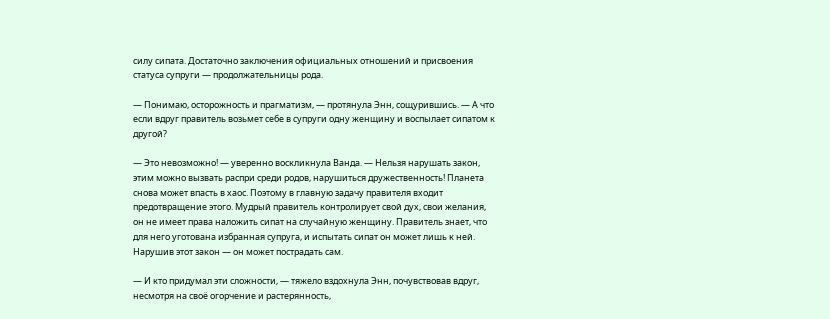силу сипата. Достаточно заключения официальных отношений и присвоения статуса супруги — продолжательницы рода.

— Понимаю, осторожность и прагматизм, — протянула Энн, сощурившись. — А что если вдруг правитель возьмет себе в супруги одну женщину и воспылает сипатом к другой?

— Это невозможно! — уверенно воскликнула Ванда. — Нельзя нарушать закон, этим можно вызвать распри среди родов, нарушиться дружественность! Планета снова может впасть в хаос. Поэтому в главную задачу правителя входит предотвращение этого. Мудрый правитель контролирует свой дух, свои желания, он не имеет права наложить сипат на случайную женщину. Правитель знает, что для него уготована избранная супруга, и испытать сипат он может лишь к ней. Нарушив этот закон — он может пострадать сам.

— И кто придумал эти сложности, — тяжело вздохнула Энн, почувствовав вдруг, несмотря на своё огорчение и растерянность,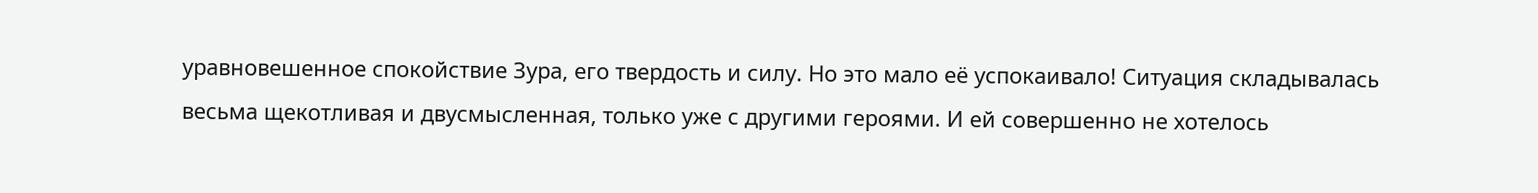уравновешенное спокойствие Зура, его твердость и силу. Но это мало её успокаивало! Ситуация складывалась весьма щекотливая и двусмысленная, только уже с другими героями. И ей совершенно не хотелось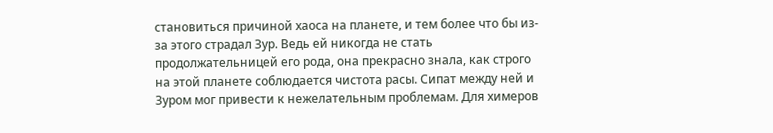становиться причиной хаоса на планете, и тем более что бы из-за этого страдал Зур. Ведь ей никогда не стать продолжательницей его рода, она прекрасно знала, как строго на этой планете соблюдается чистота расы. Сипат между ней и Зуром мог привести к нежелательным проблемам. Для химеров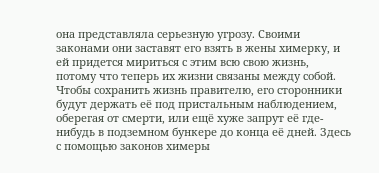она представляла серьезную угрозу. Своими законами они заставят его взять в жены химерку, и ей придется мириться с этим всю свою жизнь, потому что теперь их жизни связаны между собой. Чтобы сохранить жизнь правителю, его сторонники будут держать её под пристальным наблюдением, оберегая от смерти, или ещё хуже запрут её где-нибудь в подземном бункере до конца её дней. Здесь с помощью законов химеры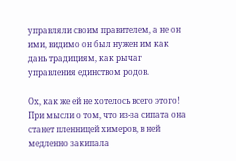управляли своим правителем, а не он ими, видимо он был нужен им как дань традициям, как рычаг управления единством родов.

Ох, как же ей не хотелось всего этого! При мысли о том, что из-за сипата она станет пленницей химеров, в ней медленно закипала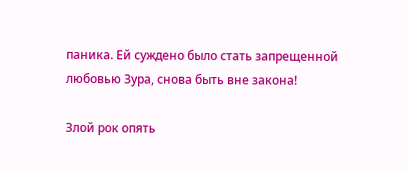паника. Ей суждено было стать запрещенной любовью Зура, снова быть вне закона!

Злой рок опять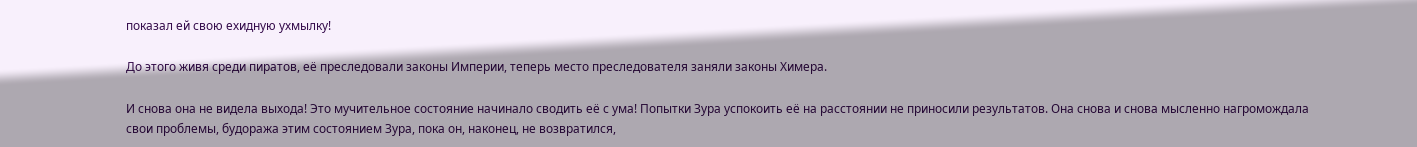показал ей свою ехидную ухмылку!

До этого живя среди пиратов, её преследовали законы Империи, теперь место преследователя заняли законы Химера.

И снова она не видела выхода! Это мучительное состояние начинало сводить её с ума! Попытки Зура успокоить её на расстоянии не приносили результатов. Она снова и снова мысленно нагромождала свои проблемы, будоража этим состоянием Зура, пока он, наконец, не возвратился,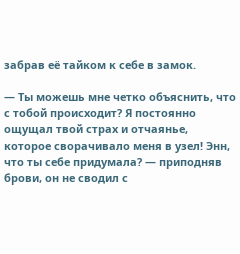забрав её тайком к себе в замок.

— Ты можешь мне четко объяснить, что с тобой происходит? Я постоянно ощущал твой страх и отчаянье, которое сворачивало меня в узел! Энн, что ты себе придумала? — приподняв брови, он не сводил с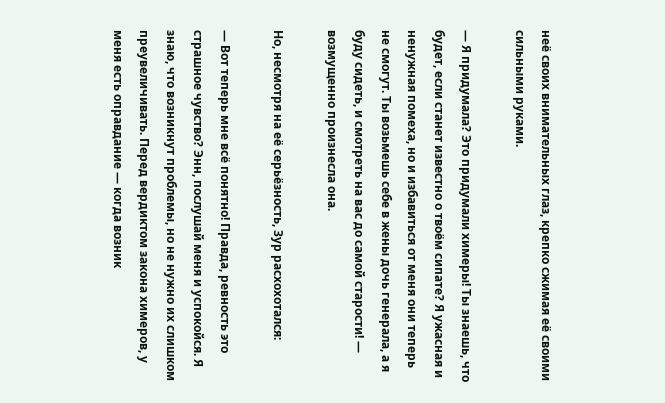неё своих внимательных глаз, крепко сжимая её своими сильными руками.

— Я придумала? Это придумали химеры! Ты знаешь, что будет, если станет известно о твоём сипате? Я ужасная и ненужная помеха, но и избавиться от меня они теперь не смогут. Ты возьмешь себе в жены дочь генерала, а я буду сидеть, и смотреть на вас до самой старости! — возмущенно произнесла она.

Но, несмотря на её серьёзность, Зур расхохотался:

— Вот теперь мне всё понятно! Правда, ревность это страшное чувство? Энн, послушай меня и успокойся. Я знаю, что возникнут проблемы, но не нужно их слишком преувеличивать. Перед вердиктом закона химеров, у меня есть оправдание — когда возник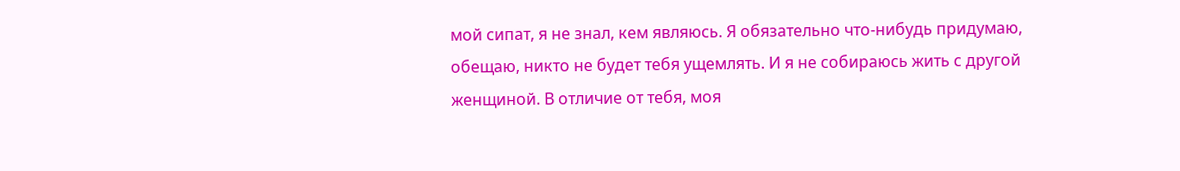мой сипат, я не знал, кем являюсь. Я обязательно что-нибудь придумаю, обещаю, никто не будет тебя ущемлять. И я не собираюсь жить с другой женщиной. В отличие от тебя, моя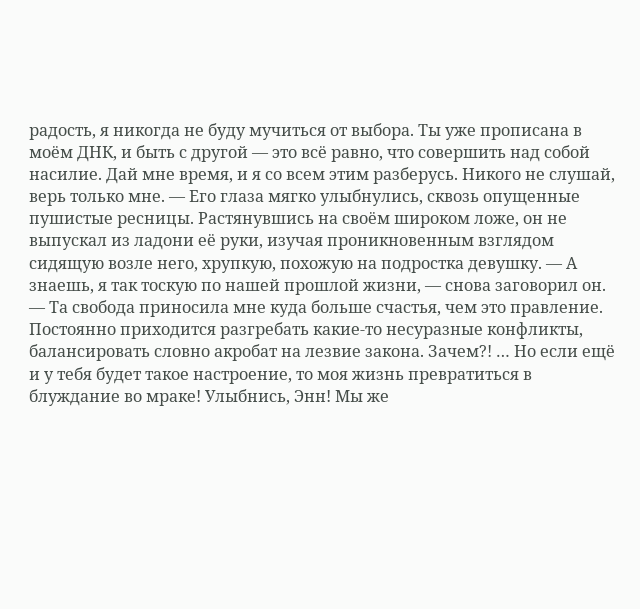радость, я никогда не буду мучиться от выбора. Ты уже прописана в моём ДНК, и быть с другой — это всё равно, что совершить над собой насилие. Дай мне время, и я со всем этим разберусь. Никого не слушай, верь только мне. — Его глаза мягко улыбнулись, сквозь опущенные пушистые ресницы. Растянувшись на своём широком ложе, он не выпускал из ладони её руки, изучая проникновенным взглядом сидящую возле него, хрупкую, похожую на подростка девушку. — А знаешь, я так тоскую по нашей прошлой жизни, — снова заговорил он. — Та свобода приносила мне куда больше счастья, чем это правление. Постоянно приходится разгребать какие-то несуразные конфликты, балансировать словно акробат на лезвие закона. Зачем?! … Но если ещё и у тебя будет такое настроение, то моя жизнь превратиться в блуждание во мраке! Улыбнись, Энн! Мы же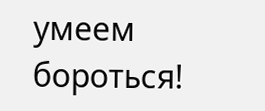умеем бороться!